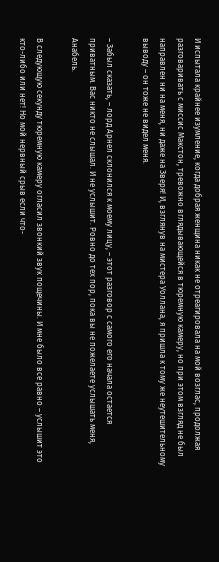И испытала крайнее изумление, когда добрая женщина никак не отреагировала на мой возглас, продолжая разговаривать с миссис Макстон, тревожно вглядывающейся в тюремную камеру, но при этом взгляд не был направлен ни на меня, ни даже на Зверя! И, взглянув на мистера Уоллана, я пришла к тому же неутешительному выводу – он тоже не видел меня.

– Забыл сказать, – лорд Арнел склонился к моему лицу, – этот разговор с самого его начала остается приватным. Вас никто не слышал. И не услышит. Ровно до тех пор, пока вы не пожелаете услышать меня, Анабель.

В следующую секунду тюремную камеру огласил звонкий звук пощечины. И мне было все равно – услышит это кто-либо или нет! Но мой нервный срыв если что-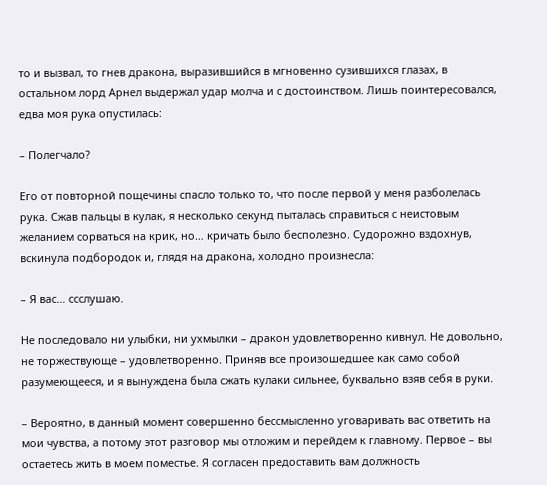то и вызвал, то гнев дракона, выразившийся в мгновенно сузившихся глазах, в остальном лорд Арнел выдержал удар молча и с достоинством. Лишь поинтересовался, едва моя рука опустилась:

– Полегчало?

Его от повторной пощечины спасло только то, что после первой у меня разболелась рука. Сжав пальцы в кулак, я несколько секунд пыталась справиться с неистовым желанием сорваться на крик, но… кричать было бесполезно. Судорожно вздохнув, вскинула подбородок и, глядя на дракона, холодно произнесла:

– Я вас… ссслушаю.

Не последовало ни улыбки, ни ухмылки – дракон удовлетворенно кивнул. Не довольно, не торжествующе – удовлетворенно. Приняв все произошедшее как само собой разумеющееся, и я вынуждена была сжать кулаки сильнее, буквально взяв себя в руки.

– Вероятно, в данный момент совершенно бессмысленно уговаривать вас ответить на мои чувства, а потому этот разговор мы отложим и перейдем к главному. Первое – вы остаетесь жить в моем поместье. Я согласен предоставить вам должность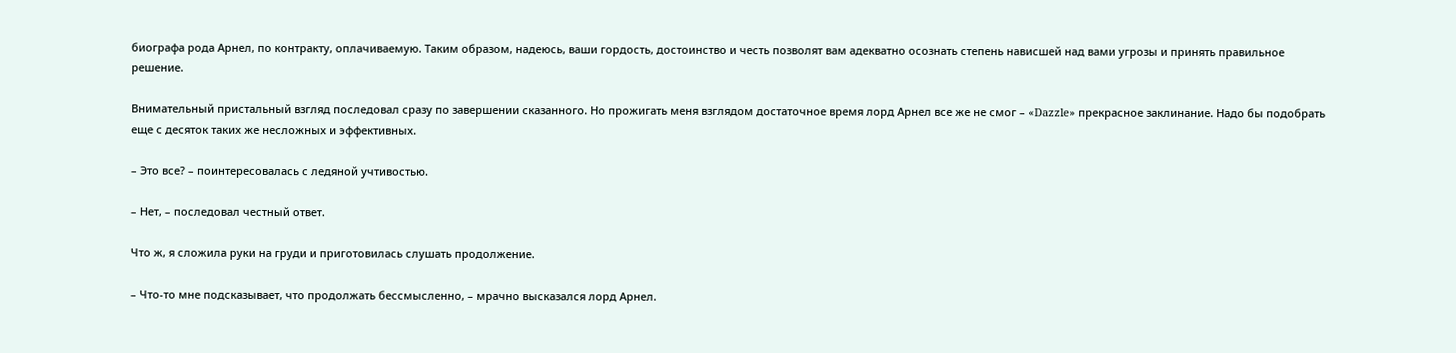биографа рода Арнел, по контракту, оплачиваемую. Таким образом, надеюсь, ваши гордость, достоинство и честь позволят вам адекватно осознать степень нависшей над вами угрозы и принять правильное решение.

Внимательный пристальный взгляд последовал сразу по завершении сказанного. Но прожигать меня взглядом достаточное время лорд Арнел все же не смог – «Dazzle» прекрасное заклинание. Надо бы подобрать еще с десяток таких же несложных и эффективных.

– Это все? – поинтересовалась с ледяной учтивостью.

– Нет, – последовал честный ответ.

Что ж, я сложила руки на груди и приготовилась слушать продолжение.

– Что-то мне подсказывает, что продолжать бессмысленно, – мрачно высказался лорд Арнел.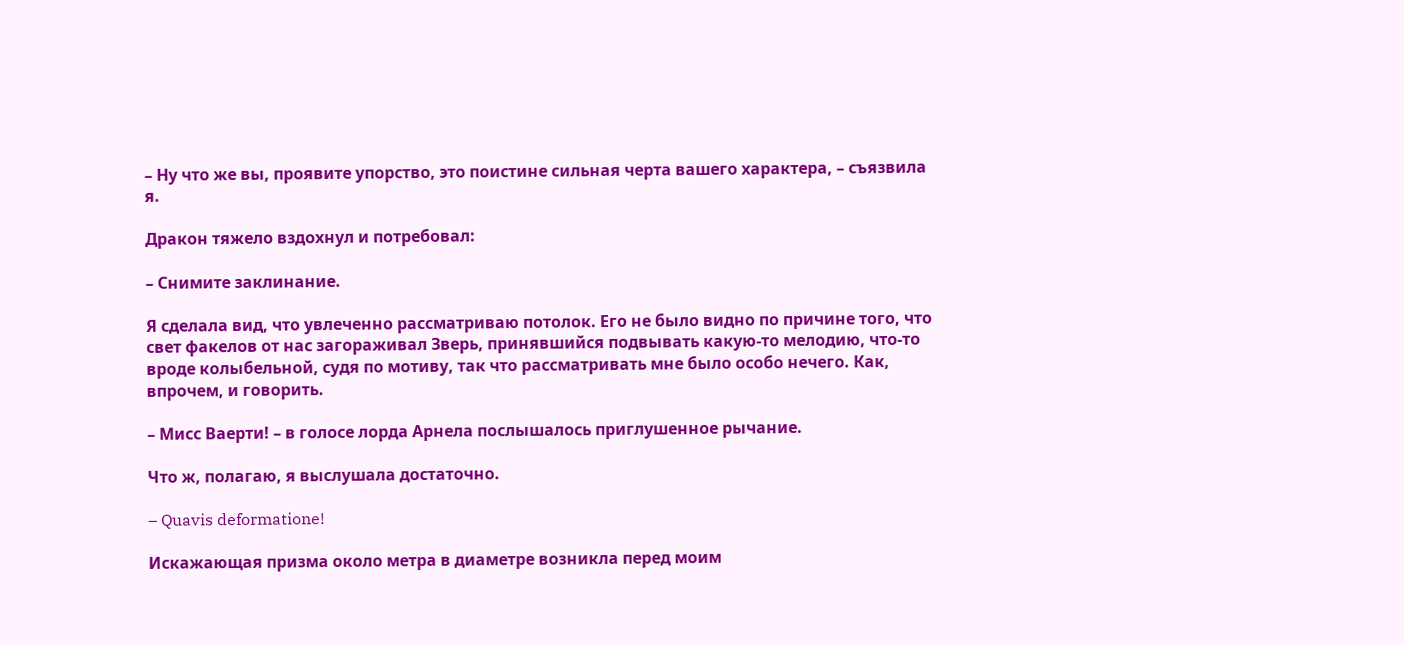– Ну что же вы, проявите упорство, это поистине сильная черта вашего характера, – съязвила я.

Дракон тяжело вздохнул и потребовал:

– Снимите заклинание.

Я сделала вид, что увлеченно рассматриваю потолок. Его не было видно по причине того, что свет факелов от нас загораживал Зверь, принявшийся подвывать какую-то мелодию, что-то вроде колыбельной, судя по мотиву, так что рассматривать мне было особо нечего. Как, впрочем, и говорить.

– Мисс Ваерти! – в голосе лорда Арнела послышалось приглушенное рычание.

Что ж, полагаю, я выслушала достаточно.

– Quavis deformatione!

Искажающая призма около метра в диаметре возникла перед моим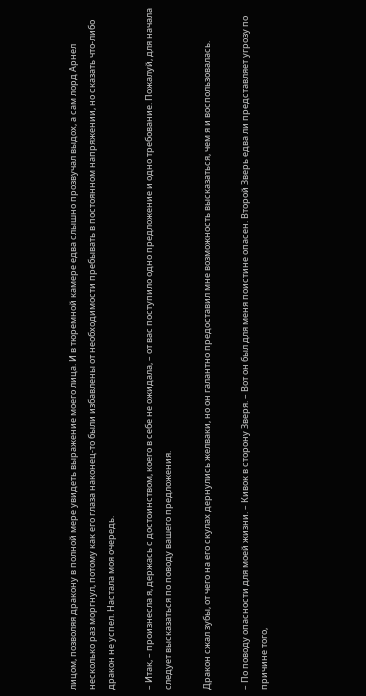лицом, позволяя дракону в полной мере увидеть выражение моего лица. И в тюремной камере едва слышно прозвучал выдох, а сам лорд Арнел несколько раз моргнул, потому как его глаза наконец-то были избавлены от необходимости пребывать в постоянном напряжении, но сказать что-либо дракон не успел. Настала моя очередь.

– Итак, – произнесла я, держась с достоинством, коего в себе не ожидала, – от вас поступило одно предложение и одно требование. Пожалуй, для начала следует высказаться по поводу вашего предложения.

Дракон сжал зубы, от чего на его скулах дернулись желваки, но он галантно предоставил мне возможность высказаться, чем я и воспользовалась.

– По поводу опасности для моей жизни. – Кивок в сторону Зверя. – Вот он был для меня поистине опасен. Второй Зверь едва ли представляет угрозу по причине того,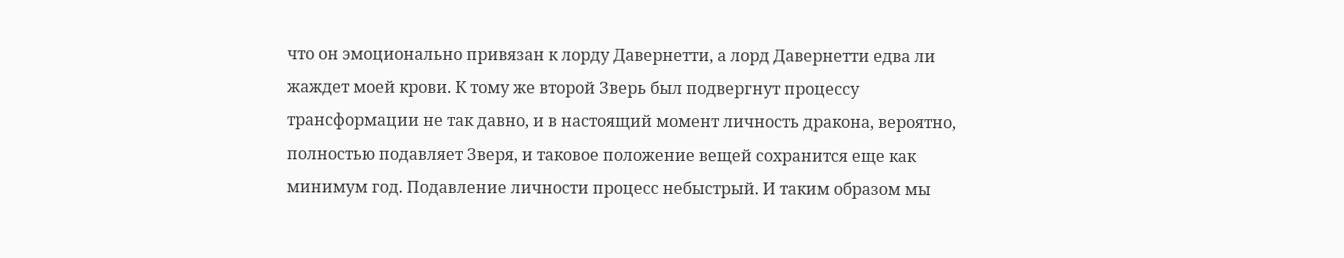что он эмоционально привязан к лорду Давернетти, а лорд Давернетти едва ли жаждет моей крови. К тому же второй Зверь был подвергнут процессу трансформации не так давно, и в настоящий момент личность дракона, вероятно, полностью подавляет Зверя, и таковое положение вещей сохранится еще как минимум год. Подавление личности процесс небыстрый. И таким образом мы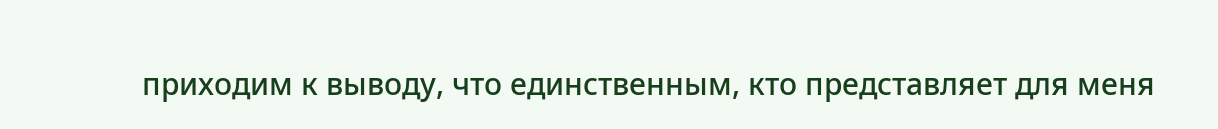приходим к выводу, что единственным, кто представляет для меня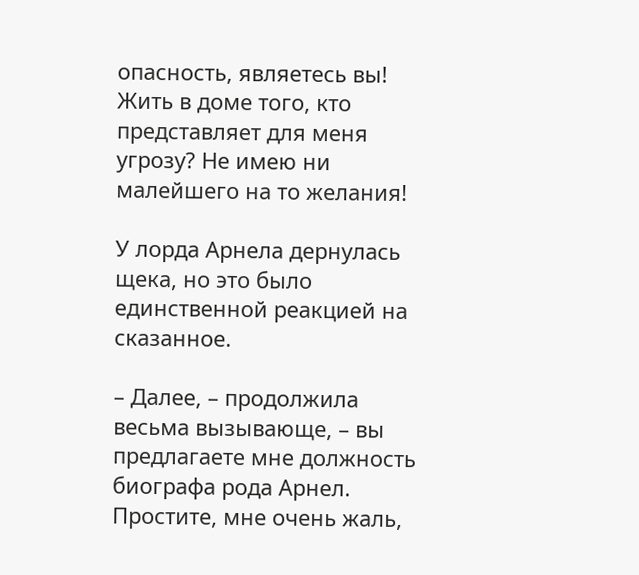опасность, являетесь вы! Жить в доме того, кто представляет для меня угрозу? Не имею ни малейшего на то желания!

У лорда Арнела дернулась щека, но это было единственной реакцией на сказанное.

– Далее, – продолжила весьма вызывающе, – вы предлагаете мне должность биографа рода Арнел. Простите, мне очень жаль,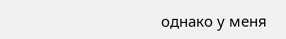однако у меня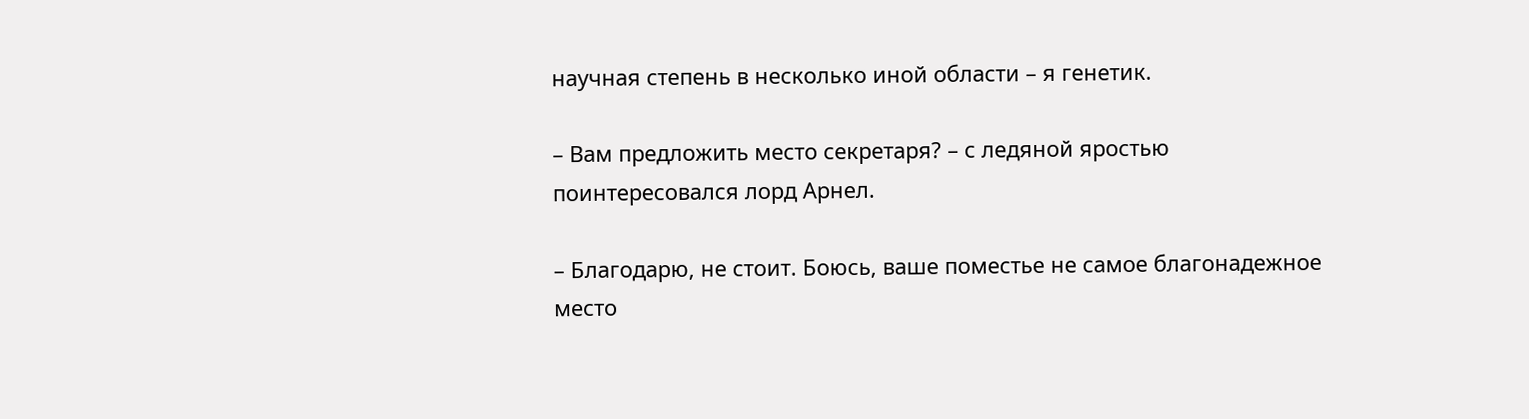научная степень в несколько иной области – я генетик.

– Вам предложить место секретаря? – с ледяной яростью поинтересовался лорд Арнел.

– Благодарю, не стоит. Боюсь, ваше поместье не самое благонадежное место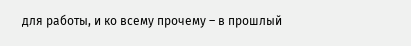для работы, и ко всему прочему – в прошлый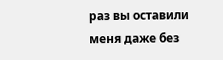раз вы оставили меня даже без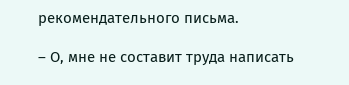рекомендательного письма.

– О, мне не составит труда написать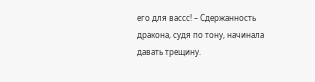его для вассс! – Сдержанность дракона, судя по тону, начинала давать трещину.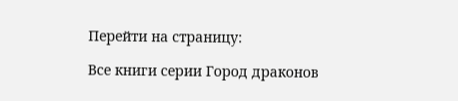Перейти на страницу:

Все книги серии Город драконов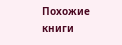Похожие книги